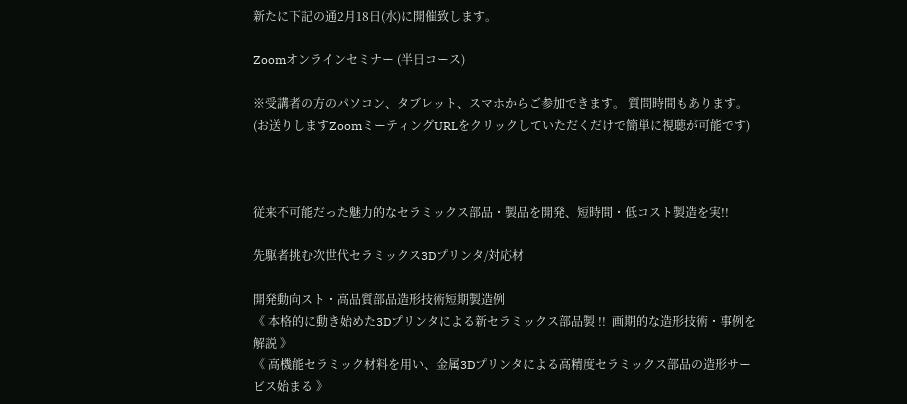新たに下記の通2月18日(水)に開催致します。

Zoomオンラインセミナー (半日コース)

※受講者の方のパソコン、タブレット、スマホからご参加できます。 質問時間もあります。
(お送りしますZoomミーティングURLをクリックしていただくだけで簡単に視聴が可能です)



従来不可能だった魅力的なセラミックス部品・製品を開発、短時間・低コスト製造を実!!

先駆者挑む次世代セラミックス3Dプリンタ/対応材

開発動向スト・高品質部品造形技術短期製造例
《 本格的に動き始めた3Dプリンタによる新セラミックス部品製 !!  画期的な造形技術・事例を解説 》
《 高機能セラミック材料を用い、金属3Dプリンタによる高精度セラミックス部品の造形サービス始まる 》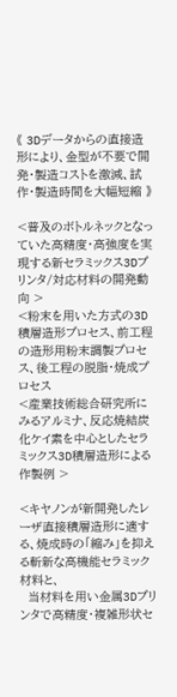《 3Dデータからの直接造形により、金型が不要で開発・製造コストを激減、試作・製造時間を大幅短縮 》

<普及のボトルネックとなっていた高精度・高強度を実現する新セラミックス3Dプリンタ/対応材料の開発動向 >
<粉末を用いた方式の3D積層造形プロセス、前工程の造形用粉末調製プロセス、後工程の脱脂・焼成プロセス
<産業技術総合研究所にみるアルミナ、反応焼結炭化ケイ素を中心としたセラミックス3D積層造形による作製例 >

<キヤノンが新開発したレーザ直接積層造形に適する、焼成時の「縮み」を抑える斬新な高機能セラミック材料と、
  当材料を用い金属3Dプリンタで高精度・複雑形状セ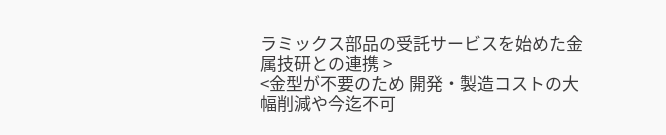ラミックス部品の受託サービスを始めた金属技研との連携 >
<金型が不要のため 開発・製造コストの大幅削減や今迄不可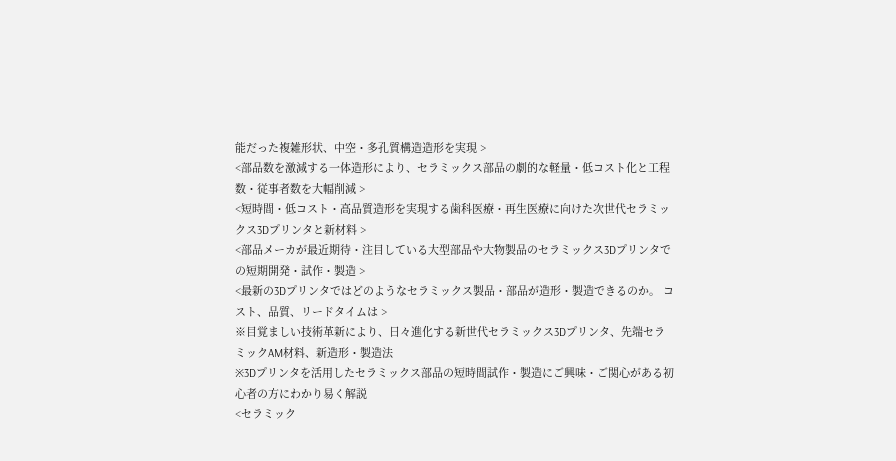能だった複雑形状、中空・多孔質構造造形を実現 >
<部品数を激減する一体造形により、セラミックス部品の劇的な軽量・低コスト化と工程数・従事者数を大幅削減 >
<短時間・低コスト・高品質造形を実現する歯科医療・再生医療に向けた次世代セラミックス3Dプリンタと新材料 >
<部品メーカが最近期待・注目している大型部品や大物製品のセラミックス3Dプリンタでの短期開発・試作・製造 >
<最新の3Dプリンタではどのようなセラミックス製品・部品が造形・製造できるのか。 コスト、品質、リードタイムは >
※目覚ましい技術革新により、日々進化する新世代セラミックス3Dプリンタ、先端セラミックAM材料、新造形・製造法
※3Dプリンタを活用したセラミックス部品の短時間試作・製造にご興味・ご関心がある初心者の方にわかり易く解説
<セラミック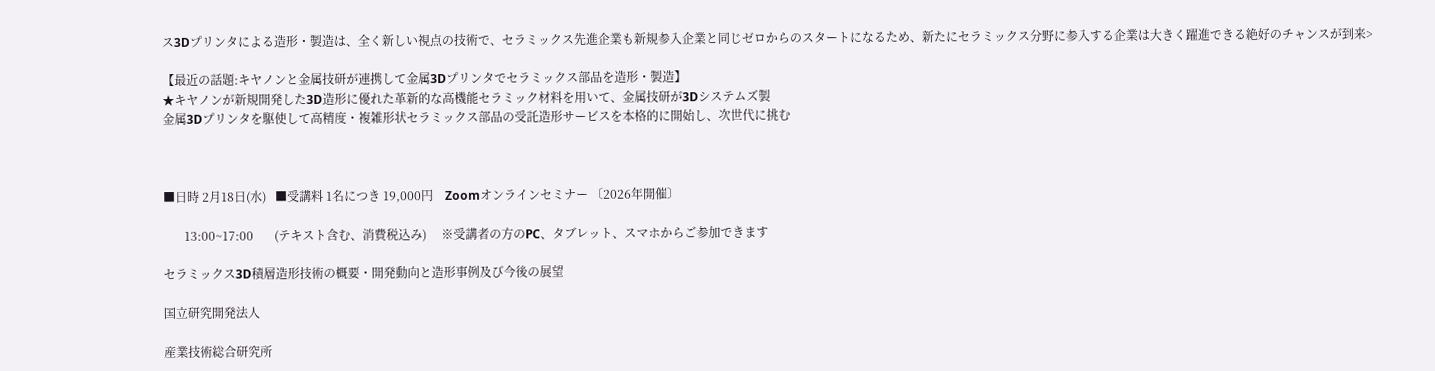ス3Dプリンタによる造形・製造は、全く新しい視点の技術で、セラミックス先進企業も新規参入企業と同じゼロからのスタートになるため、新たにセラミックス分野に参入する企業は大きく躍進できる絶好のチャンスが到来>

【最近の話題:キヤノンと金属技研が連携して金属3Dプリンタでセラミックス部品を造形・製造】
★キヤノンが新規開発した3D造形に優れた革新的な高機能セラミック材料を用いて、金属技研が3Dシステムズ製
金属3Dプリンタを駆使して高精度・複雑形状セラミックス部品の受託造形サービスを本格的に開始し、次世代に挑む



■日時 2月18日(水)   ■受講料 1名につき 19,000円    Zoomオンラインセミナー 〔2026年開催〕

       13:00~17:00       (テキスト含む、消費税込み)     ※受講者の方のPC、タブレット、スマホからご参加できます

セラミックス3D積層造形技術の概要・開発動向と造形事例及び今後の展望

国立研究開発法人

産業技術総合研究所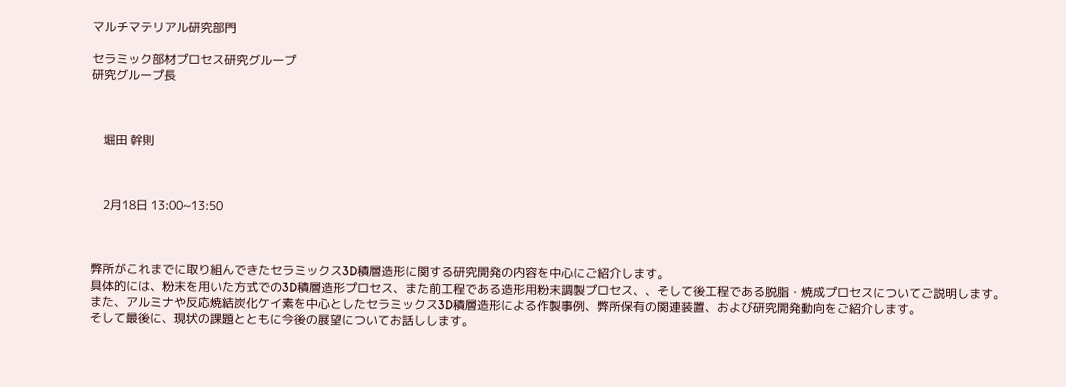マルチマテリアル研究部門

セラミック部材プロセス研究グループ
研究グループ長



    堀田 幹則



    2月18日 13:00~13:50



弊所がこれまでに取り組んできたセラミックス3D積層造形に関する研究開発の内容を中心にご紹介します。
具体的には、粉末を用いた方式での3D積層造形プロセス、また前工程である造形用粉末調製プロセス、、そして後工程である脱脂・焼成プロセスについてご説明します。
また、アルミナや反応焼結炭化ケイ素を中心としたセラミックス3D積層造形による作製事例、弊所保有の関連装置、および研究開発動向をご紹介します。
そして最後に、現状の課題とともに今後の展望についてお話しします。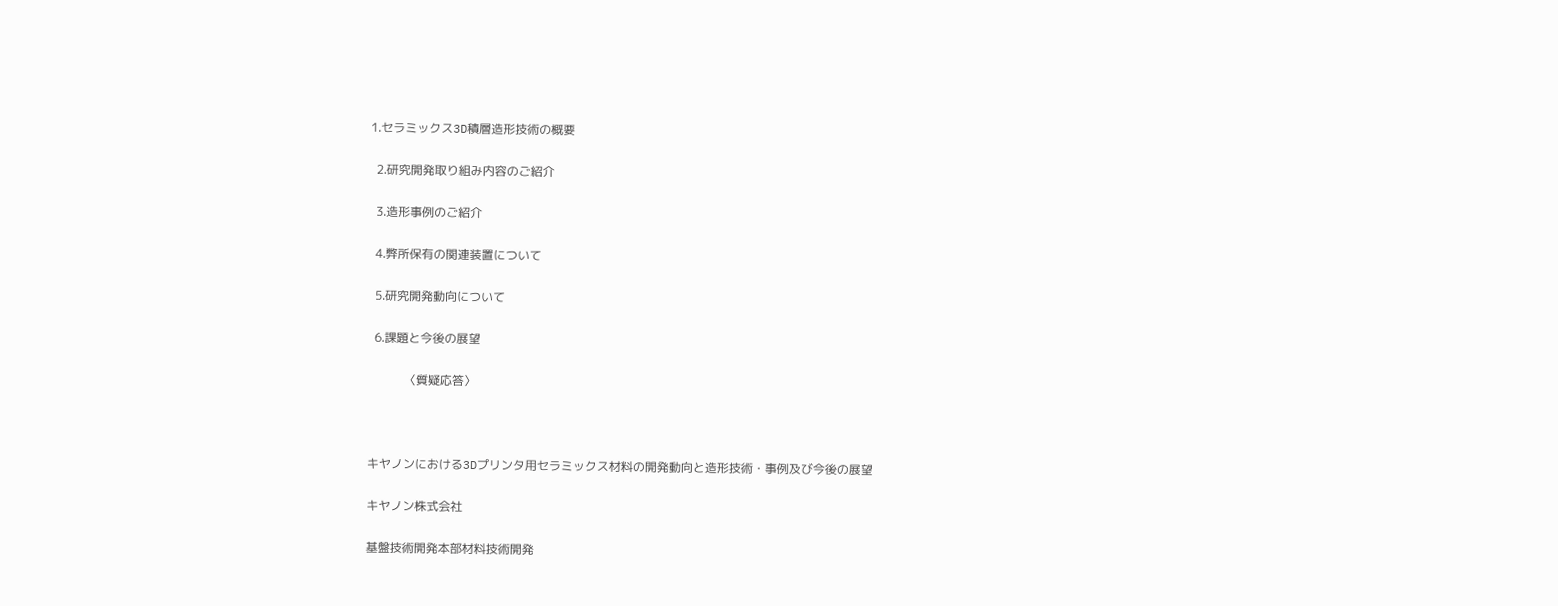1.セラミックス3D積層造形技術の概要

  2.研究開発取り組み内容のご紹介

  3.造形事例のご紹介

  4.弊所保有の関連装置について

  5.研究開発動向について

  6.課題と今後の展望

            〈質疑応答〉



キヤノンにおける3Dプリンタ用セラミックス材料の開発動向と造形技術・事例及び今後の展望

キヤノン株式会社

基盤技術開発本部材料技術開発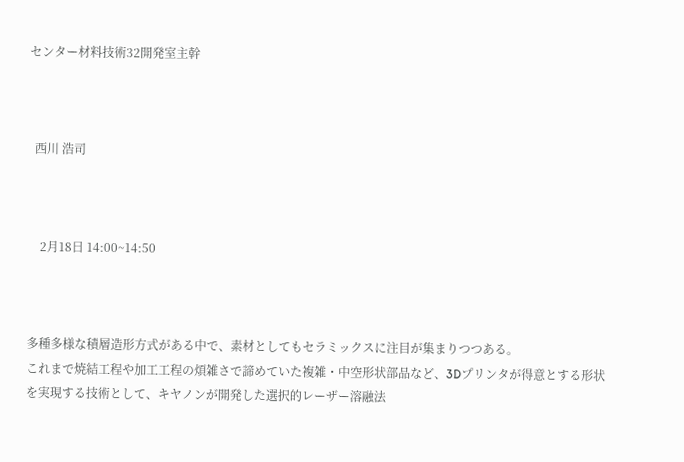センター材料技術32開発室主幹



  西川 浩司



    2月18日 14:00~14:50



多種多様な積層造形方式がある中で、素材としてもセラミックスに注目が集まりつつある。
これまで焼結工程や加工工程の煩雑さで諦めていた複雑・中空形状部品など、3Dプリンタが得意とする形状を実現する技術として、キヤノンが開発した選択的レーザー溶融法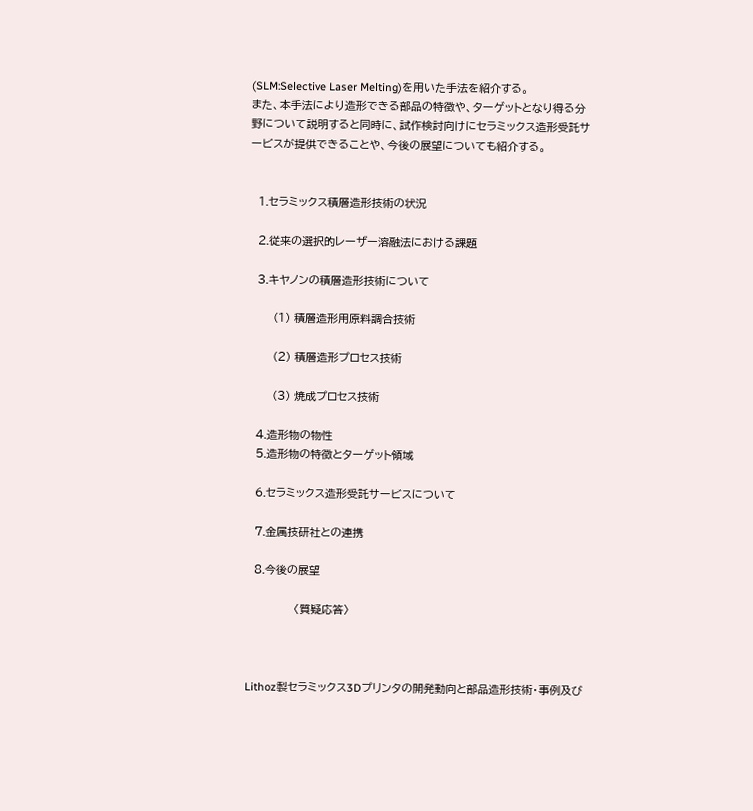(SLM:Selective Laser Melting)を用いた手法を紹介する。
また、本手法により造形できる部品の特徴や、ターゲットとなり得る分野について説明すると同時に、試作検討向けにセラミックス造形受託サービスが提供できることや、今後の展望についても紹介する。


  1.セラミックス積層造形技術の状況

  2.従来の選択的レーザー溶融法における課題

  3.キヤノンの積層造形技術について

      (1) 積層造形用原料調合技術

      (2) 積層造形プロセス技術

      (3) 焼成プロセス技術

  4.造形物の物性
  5.造形物の特徴とターゲット領域

  6.セラミックス造形受託サービスについて

  7.金属技研社との連携

  8.今後の展望

            〈質疑応答〉



Lithoz製セラミックス3Dプリンタの開発動向と部品造形技術・事例及び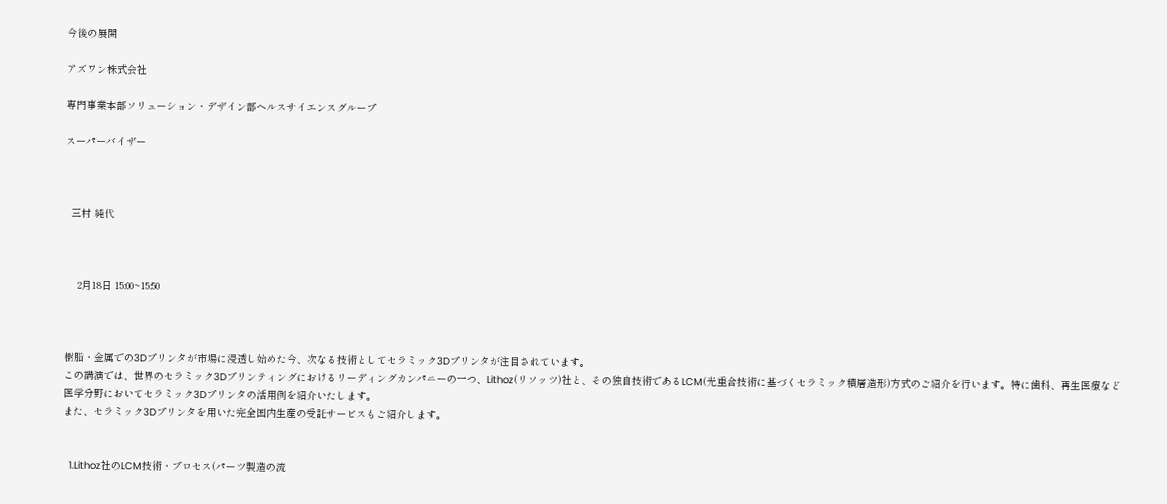今後の展開

アズワン株式会社

専門事業本部ソリューション・デザイン部ヘルスサイエンスグループ

スーパーバイザー



  三村 純代



    2月18日 15:00~15:50



樹脂・金属での3Dプリンタが市場に浸透し始めた今、次なる技術としてセラミック3Dプリンタが注目されています。
この講演では、世界のセラミック3Dプリンティングにおけるリーディングカンパニーの一つ、Lithoz(リソッツ)社と、その独自技術であるLCM(光重合技術に基づくセラミック積層造形)方式のご紹介を行います。特に歯科、再生医療など医学分野においてセラミック3Dプリンタの活用例を紹介いたします。
また、セラミック3Dプリンタを用いた完全国内生産の受託サービスもご紹介します。


  1.Lithoz社のLCM技術・プロセス(パーツ製造の流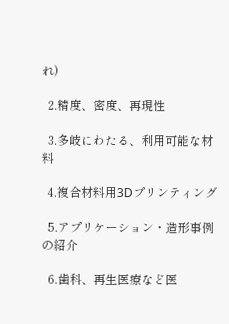れ)

  2.精度、密度、再現性

  3.多岐にわたる、利用可能な材料

  4.複合材料用3Dプリンティング

  5.アプリケーション・造形事例の紹介

  6.歯科、再生医療など医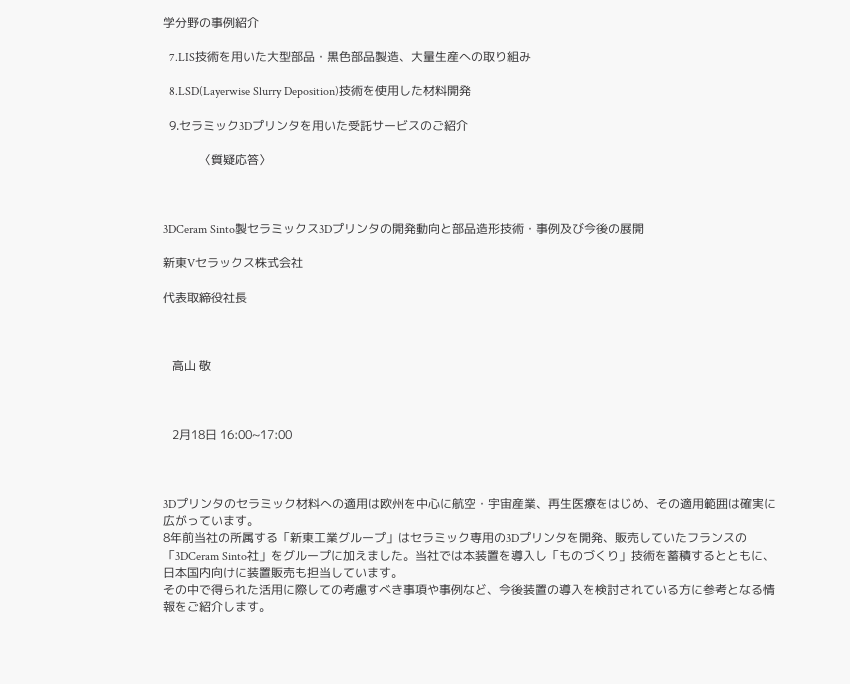学分野の事例紹介

  7.LIS技術を用いた大型部品・黒色部品製造、大量生産への取り組み

  8.LSD(Layerwise Slurry Deposition)技術を使用した材料開発

  9.セラミック3Dプリンタを用いた受託サービスのご紹介

            〈質疑応答〉



3DCeram Sinto製セラミックス3Dプリンタの開発動向と部品造形技術・事例及び今後の展開

新東Vセラックス株式会社

代表取締役社長



   高山 敬



   2月18日 16:00~17:00



3Dプリンタのセラミック材料への適用は欧州を中心に航空・宇宙産業、再生医療をはじめ、その適用範囲は確実に広がっています。
8年前当社の所属する「新東工業グループ」はセラミック専用の3Dプリンタを開発、販売していたフランスの「3DCeram Sinto社」をグループに加えました。当社では本装置を導入し「ものづくり」技術を蓄積するとともに、日本国内向けに装置販売も担当しています。
その中で得られた活用に際しての考慮すべき事項や事例など、今後装置の導入を検討されている方に参考となる情報をご紹介します。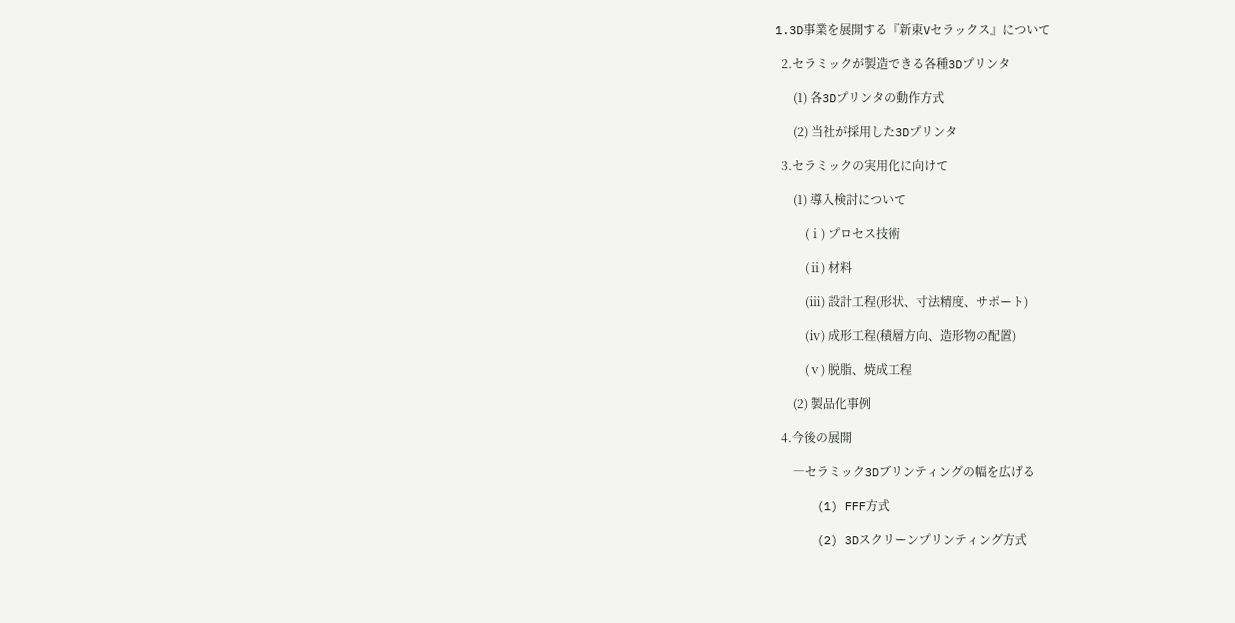1.3D事業を展開する『新東Vセラックス』について

  2.セラミックが製造できる各種3Dプリンタ

      (1) 各3Dプリンタの動作方式

      (2) 当社が採用した3Dプリンタ

  3.セラミックの実用化に向けて

      (1) 導入検討について

          (ⅰ) プロセス技術

          (ⅱ) 材料

          (ⅲ) 設計工程(形状、寸法精度、サポート)

          (ⅳ) 成形工程(積層方向、造形物の配置)

          (ⅴ) 脱脂、焼成工程

      (2) 製品化事例

  4.今後の展開

      ―セラミック3Dブリンティングの幅を広げる

      (1) FFF方式

      (2) 3Dスクリーンプリンティング方式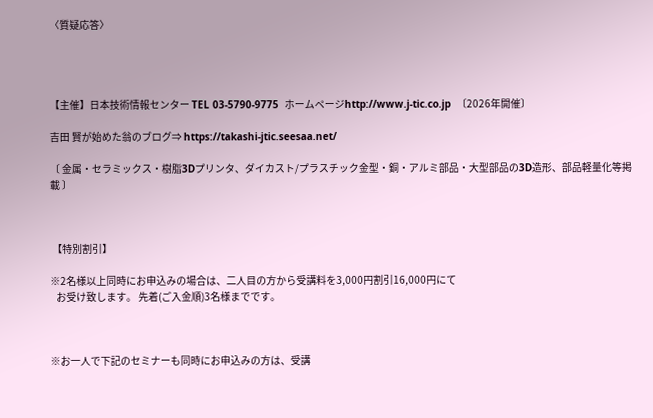〈質疑応答〉




【主催】日本技術情報センター TEL 03-5790-9775  ホームページhttp://www.j-tic.co.jp  〔2026年開催〕

吉田 賢が始めた翁のブログ⇒ https://takashi-jtic.seesaa.net/

〔 金属・セラミックス・樹脂3Dプリンタ、ダイカスト/プラスチック金型・銅・アルミ部品・大型部品の3D造形、部品軽量化等掲載 〕



 【特別割引】

※2名様以上同時にお申込みの場合は、二人目の方から受講料を3,000円割引16,000円にて
   お受け致します。 先着(ご入金順)3名様までです。



※お一人で下記のセミナーも同時にお申込みの方は、受講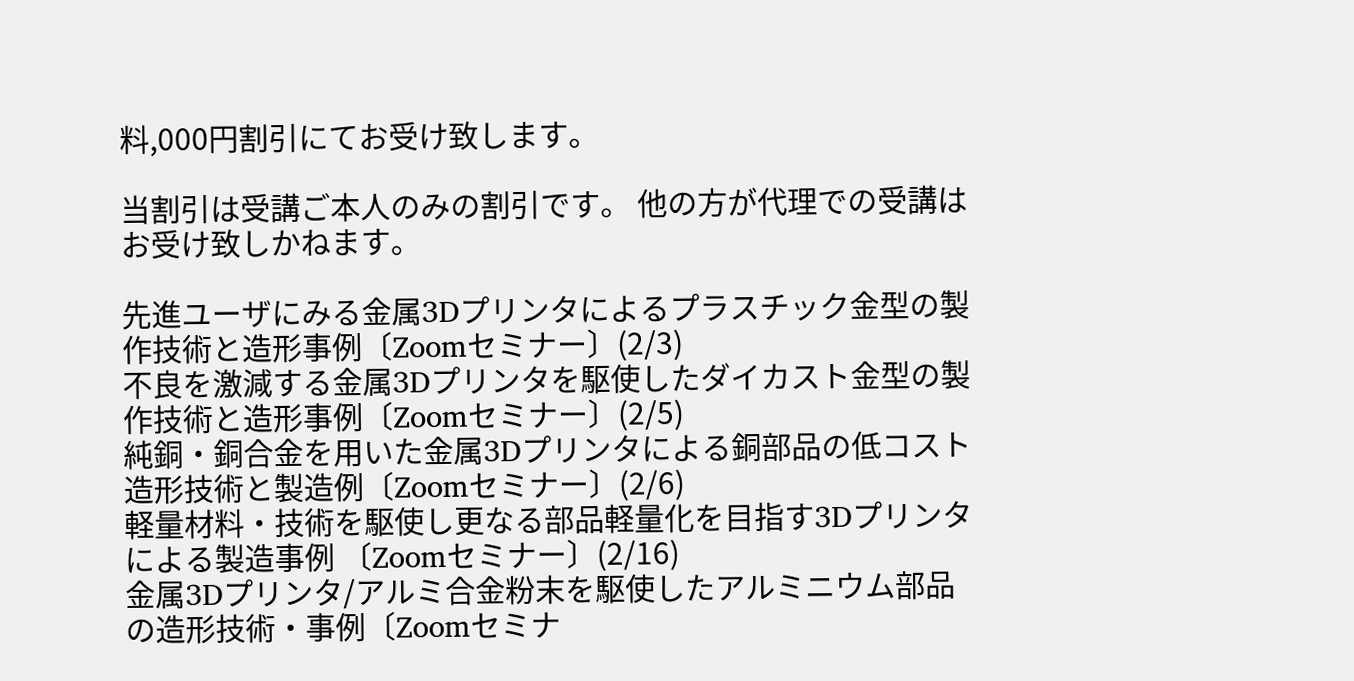料,000円割引にてお受け致します。

当割引は受講ご本人のみの割引です。 他の方が代理での受講はお受け致しかねます。

先進ユーザにみる金属3Dプリンタによるプラスチック金型の製作技術と造形事例〔Zoomセミナー〕(2/3)
不良を激減する金属3Dプリンタを駆使したダイカスト金型の製作技術と造形事例〔Zoomセミナー〕(2/5)
純銅・銅合金を用いた金属3Dプリンタによる銅部品の低コスト造形技術と製造例〔Zoomセミナー〕(2/6)
軽量材料・技術を駆使し更なる部品軽量化を目指す3Dプリンタによる製造事例 〔Zoomセミナー〕(2/16)
金属3Dプリンタ/アルミ合金粉末を駆使したアルミニウム部品の造形技術・事例〔Zoomセミナ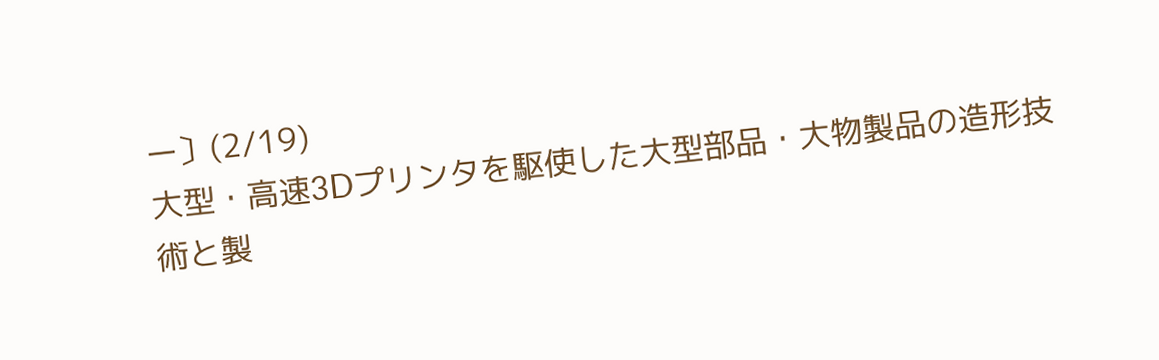ー〕(2/19)
大型・高速3Dプリンタを駆使した大型部品・大物製品の造形技術と製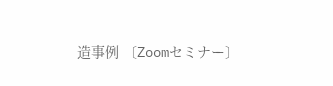造事例 〔Zoomセミナー〕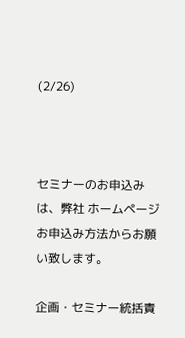(2/26)



セミナーのお申込みは、弊社 ホームページお申込み方法からお願い致します。

企画・セミナー統括責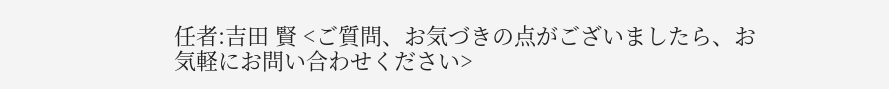任者:吉田 賢 <ご質問、お気づきの点がございましたら、お気軽にお問い合わせください>